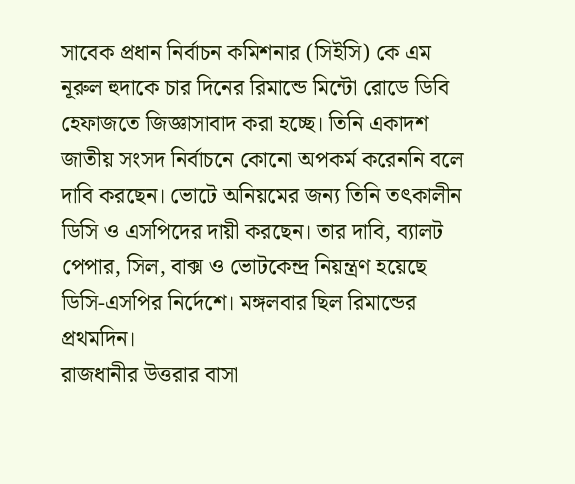সাবেক প্রধান নির্বাচন কমিশনার (সিইসি) কে এম নূরুল হুদাকে চার দিনের রিমান্ডে মিন্টো রোডে ডিবি হেফাজতে জিজ্ঞাসাবাদ করা হচ্ছে। তিনি একাদশ জাতীয় সংসদ নির্বাচনে কোনো অপকর্ম করেননি বলে দাবি করছেন। ভোটে অনিয়মের জন্য তিনি তৎকালীন ডিসি ও এসপিদের দায়ী করছেন। তার দাবি, ব্যালট পেপার, সিল, বাক্স ও ভোটকেন্দ্র নিয়ন্ত্রণ হয়েছে ডিসি-এসপির নির্দেশে। মঙ্গলবার ছিল রিমান্ডের প্রথমদিন।
রাজধানীর উত্তরার বাসা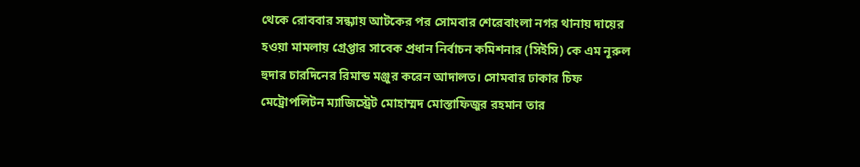থেকে রোববার সন্ধ্যায় আটকের পর সোমবার শেরেবাংলা নগর থানায় দায়ের হওয়া মামলায় গ্রেপ্তার সাবেক প্রধান নির্বাচন কমিশনার (সিইসি) কে এম নূরুল হুদার চারদিনের রিমান্ড মঞ্জুর করেন আদালত। সোমবার ঢাকার চিফ মেট্রোপলিটন ম্যাজিস্ট্রেট মোহাম্মদ মোস্তাফিজুর রহমান তার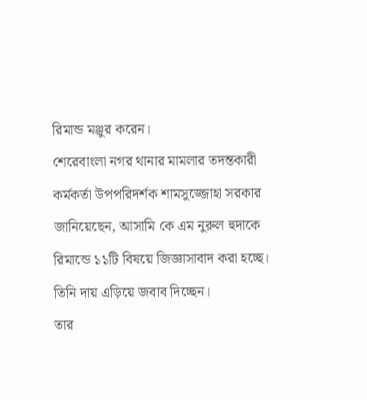রিমান্ড মঞ্জুর করেন।
শেরেবাংলা নগর থানার মামলার তদন্তকারী কর্মকর্তা উপপরিদর্শক শামসুজ্জোহা সরকার জানিয়েছেন, আসামি কে এম নুরুল হুদাকে রিমান্ডে ১১টি বিষয়ে জিজ্ঞাসাবাদ করা হচ্ছে। তিনি দায় এড়িয়ে জবাব দিচ্ছেন।
তার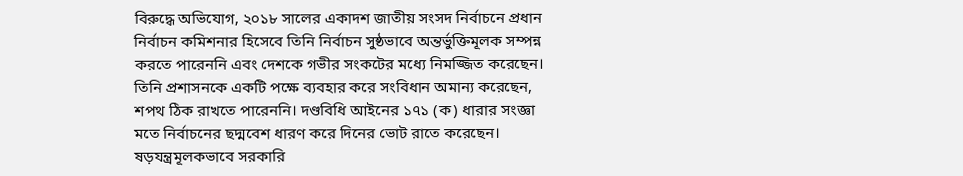বিরুদ্ধে অভিযোগ, ২০১৮ সালের একাদশ জাতীয় সংসদ নির্বাচনে প্রধান নির্বাচন কমিশনার হিসেবে তিনি নির্বাচন সুষ্ঠভাবে অন্তর্ভুক্তিমূলক সম্পন্ন করতে পারেননি এবং দেশকে গভীর সংকটের মধ্যে নিমজ্জিত করেছেন।
তিনি প্রশাসনকে একটি পক্ষে ব্যবহার করে সংবিধান অমান্য করেছেন, শপথ ঠিক রাখতে পারেননি। দণ্ডবিধি আইনের ১৭১ (ক) ধারার সংজ্ঞা মতে নির্বাচনের ছদ্মবেশ ধারণ করে দিনের ভোট রাতে করেছেন। ষড়যন্ত্রমূলকভাবে সরকারি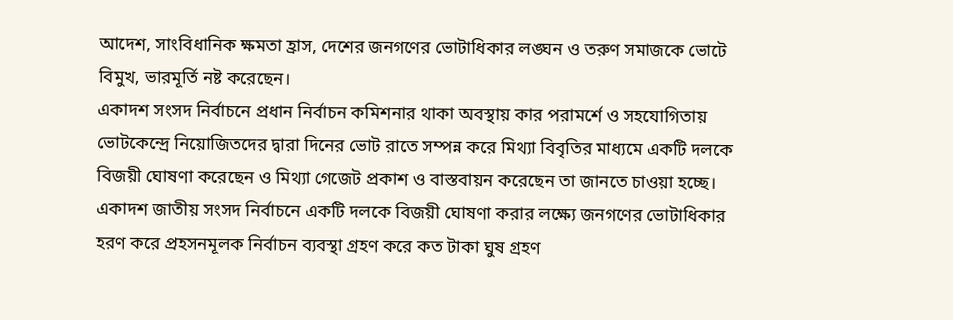আদেশ, সাংবিধানিক ক্ষমতা হ্রাস, দেশের জনগণের ভোটাধিকার লঙ্ঘন ও তরুণ সমাজকে ভোটে বিমুখ, ভারমূর্তি নষ্ট করেছেন।
একাদশ সংসদ নির্বাচনে প্রধান নির্বাচন কমিশনার থাকা অবস্থায় কার পরামর্শে ও সহযোগিতায় ভোটকেন্দ্রে নিয়োজিতদের দ্বারা দিনের ভোট রাতে সম্পন্ন করে মিথ্যা বিবৃতির মাধ্যমে একটি দলকে বিজয়ী ঘোষণা করেছেন ও মিথ্যা গেজেট প্রকাশ ও বাস্তবায়ন করেছেন তা জানতে চাওয়া হচ্ছে।
একাদশ জাতীয় সংসদ নির্বাচনে একটি দলকে বিজয়ী ঘোষণা করার লক্ষ্যে জনগণের ভোটাধিকার হরণ করে প্রহসনমূলক নির্বাচন ব্যবস্থা গ্রহণ করে কত টাকা ঘুষ গ্রহণ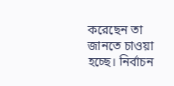করেছেন তা জানতে চাওয়া হচ্ছে। নির্বাচন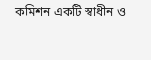কমিশন একটি স্বাধীন ও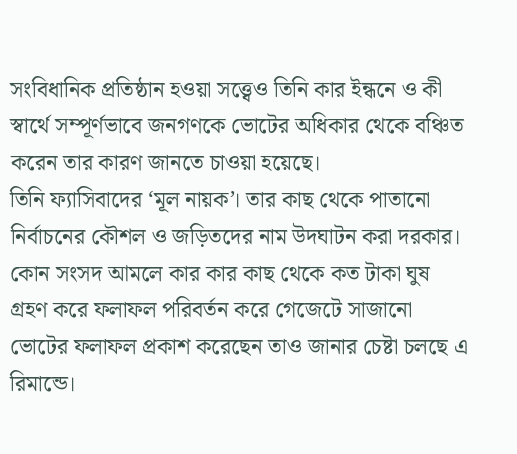সংবিধানিক প্রতিষ্ঠান হওয়া সত্ত্বেও তিনি কার ইন্ধনে ও কী স্বার্থে সম্পূর্ণভাবে জনগণকে ভোটের অধিকার থেকে বঞ্চিত করেন তার কারণ জানতে চাওয়া হয়েছে।
তিনি ফ্যাসিবাদের ‘মূল নায়ক’। তার কাছ থেকে পাতানো নির্বাচনের কৌশল ও জড়িতদের নাম উদঘাটন করা দরকার।
কোন সংসদ আমলে কার কার কাছ থেকে কত টাকা ঘুষ গ্রহণ করে ফলাফল পরিবর্তন করে গেজেটে সাজানো ভোটের ফলাফল প্রকাশ করেছেন তাও জানার চেষ্টা চলছে এ রিমান্ডে।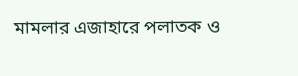মামলার এজাহারে পলাতক ও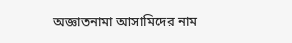অজ্ঞাতনামা আসামিদের নাম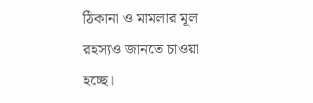ঠিকানা ও মামলার মূল রহস্যও জানতে চাওয়া হচ্ছে।